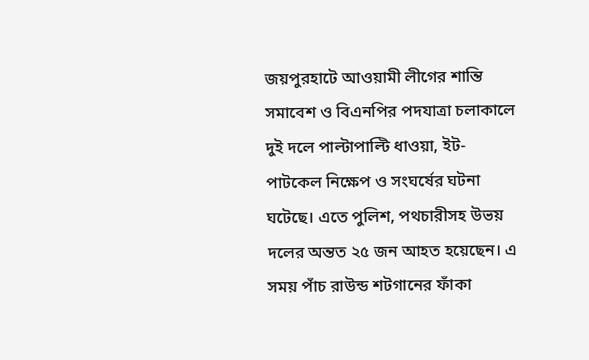জয়পুরহাটে আওয়ামী লীগের শান্তি সমাবেশ ও বিএনপির পদযাত্রা চলাকালে দুই দলে পাল্টাপাল্টি ধাওয়া, ইট-পাটকেল নিক্ষেপ ও সংঘর্ষের ঘটনা ঘটেছে। এতে পুলিশ, পথচারীসহ উভয় দলের অন্তত ২৫ জন আহত হয়েছেন। এ সময় পাঁচ রাউন্ড শটগানের ফাঁকা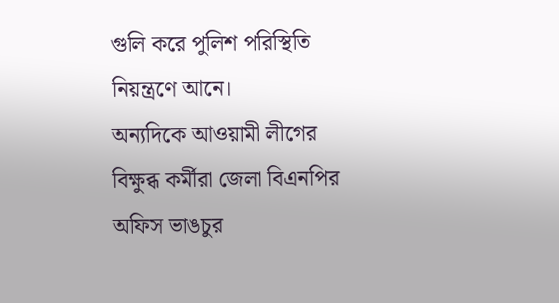গুলি করে পুলিশ পরিস্থিতি নিয়ন্ত্রণে আনে।
অন্যদিকে আওয়ামী লীগের বিক্ষুব্ধ কর্মীরা জেলা বিএনপির অফিস ভাঙচুর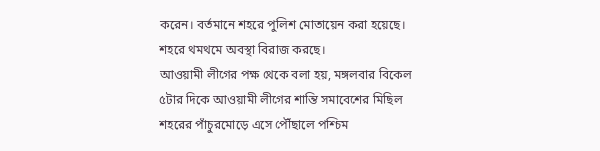করেন। বর্তমানে শহরে পুলিশ মোতায়েন করা হয়েছে। শহরে থমথমে অবস্থা বিরাজ করছে।
আওয়ামী লীগের পক্ষ থেকে বলা হয়, মঙ্গলবার বিকেল ৫টার দিকে আওয়ামী লীগের শান্তি সমাবেশের মিছিল শহরের পাঁচুরমোড়ে এসে পৌঁছালে পশ্চিম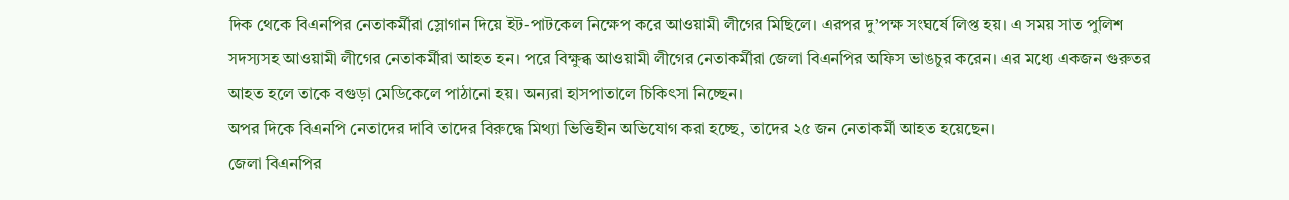দিক থেকে বিএনপির নেতাকর্মীরা স্লোগান দিয়ে ইট-পাটকেল নিক্ষেপ করে আওয়ামী লীগের মিছিলে। এরপর দু’পক্ষ সংঘর্ষে লিপ্ত হয়। এ সময় সাত পুলিশ সদস্যসহ আওয়ামী লীগের নেতাকর্মীরা আহত হন। পরে বিক্ষুব্ধ আওয়ামী লীগের নেতাকর্মীরা জেলা বিএনপির অফিস ভাঙচুর করেন। এর মধ্যে একজন গুরুতর আহত হলে তাকে বগুড়া মেডিকেলে পাঠানো হয়। অন্যরা হাসপাতালে চিকিৎসা নিচ্ছেন।
অপর দিকে বিএনপি নেতাদের দাবি তাদের বিরুদ্ধে মিথ্যা ভিত্তিহীন অভিযোগ করা হচ্ছে, তাদের ২৫ জন নেতাকর্মী আহত হয়েছেন।
জেলা বিএনপির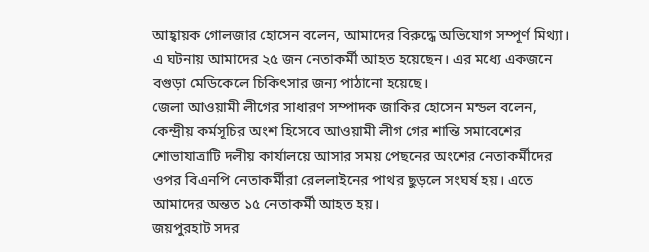আহ্বায়ক গোলজার হোসেন বলেন, আমাদের বিরুদ্ধে অভিযোগ সম্পূর্ণ মিথ্যা। এ ঘটনায় আমাদের ২৫ জন নেতাকর্মী আহত হয়েছেন। এর মধ্যে একজনে বগুড়া মেডিকেলে চিকিৎসার জন্য পাঠানো হয়েছে।
জেলা আওয়ামী লীগের সাধারণ সম্পাদক জাকির হোসেন মন্ডল বলেন, কেন্দ্রীয় কর্মসূচির অংশ হিসেবে আওয়ামী লীগ গের শান্তি সমাবেশের শোভাযাত্রাটি দলীয় কার্যালয়ে আসার সময় পেছনের অংশের নেতাকর্মীদের ওপর বিএনপি নেতাকর্মীরা রেললাইনের পাথর ছুড়লে সংঘর্ষ হয়। এতে আমাদের অন্তত ১৫ নেতাকর্মী আহত হয়।
জয়পুরহাট সদর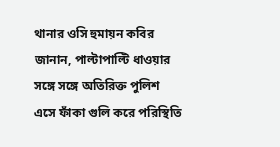থানার ওসি হুমায়ন কবির জানান, পাল্টাপাল্টি ধাওয়ার সঙ্গে সঙ্গে অতিরিক্ত পুলিশ এসে ফাঁকা গুলি করে পরিস্থিতি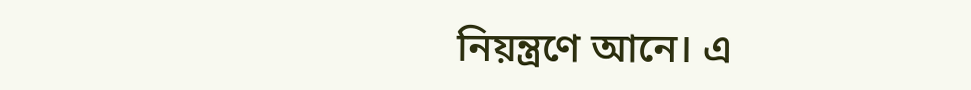নিয়ন্ত্রণে আনে। এ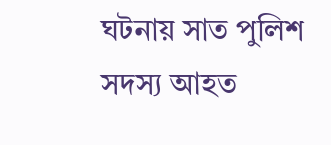ঘটনায় সাত পুলিশ সদস্য আহত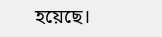হয়েছে।